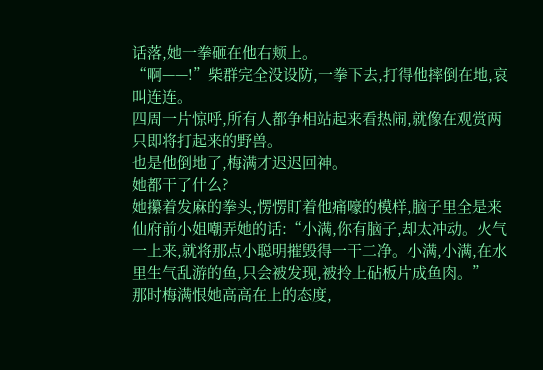话落,她一拳砸在他右颊上。
“啊——!”柴群完全没设防,一拳下去,打得他摔倒在地,哀叫连连。
四周一片惊呼,所有人都争相站起来看热闹,就像在观赏两只即将打起来的野兽。
也是他倒地了,梅满才迟迟回神。
她都干了什么?
她攥着发麻的拳头,愣愣盯着他痛嚎的模样,脑子里全是来仙府前小姐嘲弄她的话:“小满,你有脑子,却太冲动。火气一上来,就将那点小聪明摧毁得一干二净。小满,小满,在水里生气乱游的鱼,只会被发现,被拎上砧板片成鱼肉。”
那时梅满恨她高高在上的态度,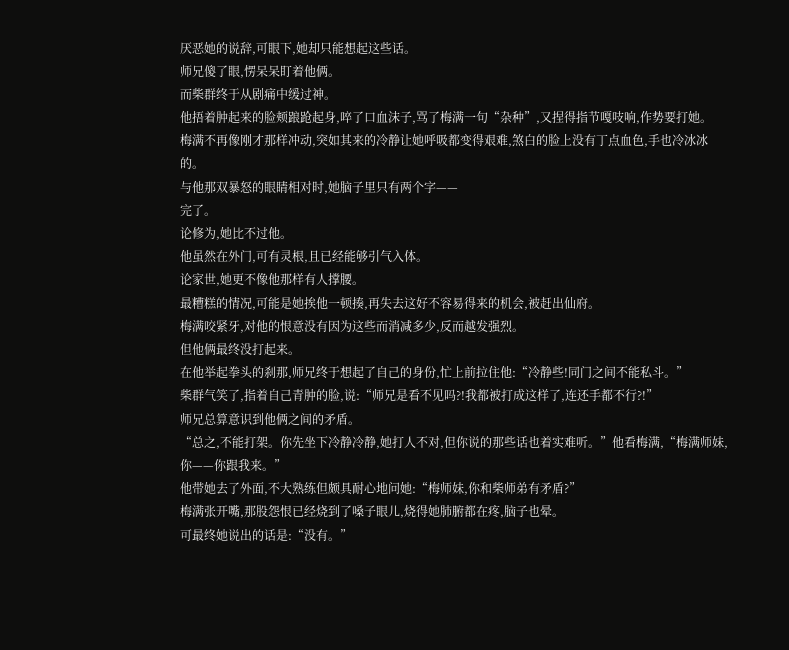厌恶她的说辞,可眼下,她却只能想起这些话。
师兄傻了眼,愣呆呆盯着他俩。
而柴群终于从剧痛中缓过神。
他捂着肿起来的脸颊踉跄起身,啐了口血沫子,骂了梅满一句“杂种”,又捏得指节嘎吱响,作势要打她。
梅满不再像刚才那样冲动,突如其来的冷静让她呼吸都变得艰难,煞白的脸上没有丁点血色,手也冷冰冰的。
与他那双暴怒的眼睛相对时,她脑子里只有两个字——
完了。
论修为,她比不过他。
他虽然在外门,可有灵根,且已经能够引气入体。
论家世,她更不像他那样有人撑腰。
最糟糕的情况,可能是她挨他一顿揍,再失去这好不容易得来的机会,被赶出仙府。
梅满咬紧牙,对他的恨意没有因为这些而消减多少,反而越发强烈。
但他俩最终没打起来。
在他举起拳头的刹那,师兄终于想起了自己的身份,忙上前拉住他:“冷静些!同门之间不能私斗。”
柴群气笑了,指着自己青肿的脸,说:“师兄是看不见吗?!我都被打成这样了,连还手都不行?!”
师兄总算意识到他俩之间的矛盾。
“总之,不能打架。你先坐下冷静冷静,她打人不对,但你说的那些话也着实难听。”他看梅满,“梅满师妹,你——你跟我来。”
他带她去了外面,不大熟练但颇具耐心地问她:“梅师妹,你和柴师弟有矛盾?”
梅满张开嘴,那股怨恨已经烧到了嗓子眼儿,烧得她肺腑都在疼,脑子也晕。
可最终她说出的话是:“没有。”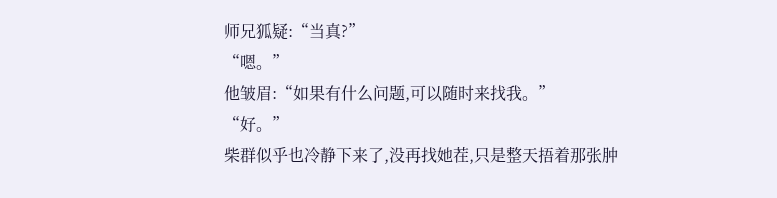师兄狐疑:“当真?”
“嗯。”
他皱眉:“如果有什么问题,可以随时来找我。”
“好。”
柴群似乎也冷静下来了,没再找她茬,只是整天捂着那张肿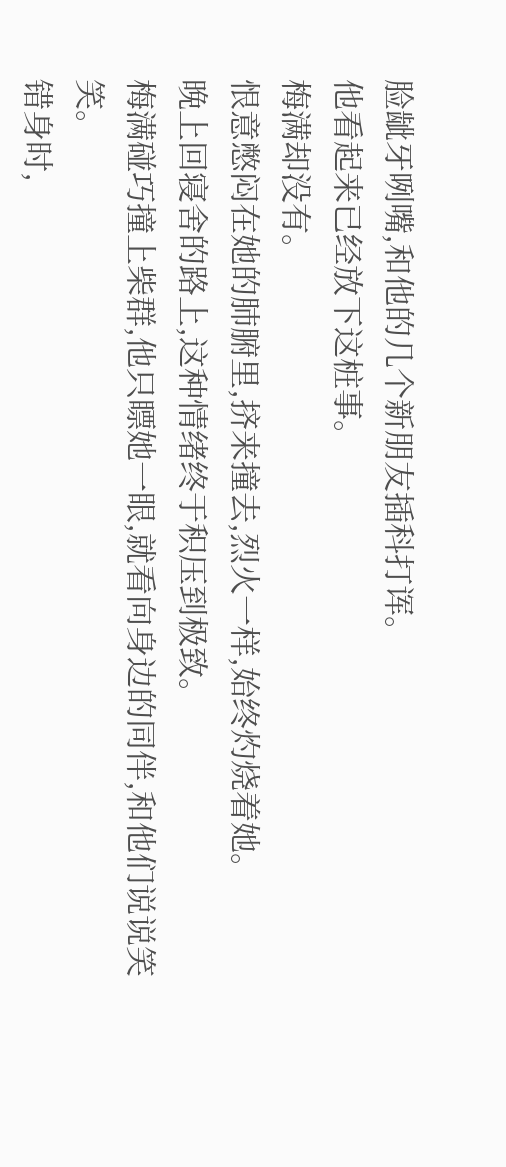脸龇牙咧嘴,和他的几个新朋友插科打诨。
他看起来已经放下这桩事。
梅满却没有。
恨意憋闷在她的肺腑里,挤来撞去,烈火一样,始终灼烧着她。
晚上回寝舍的路上,这种情绪终于积压到极致。
梅满碰巧撞上柴群,他只瞟她一眼,就看向身边的同伴,和他们说说笑笑。
错身时,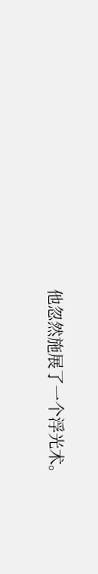他忽然施展了一个浮光术。